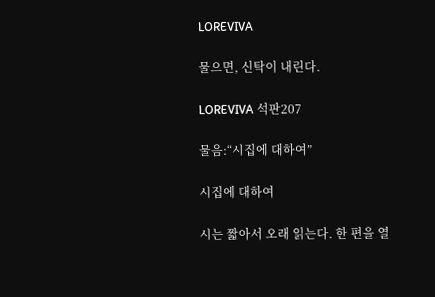LOREVIVA

물으면, 신탁이 내린다.

LOREVIVA 석판207

물음:“시집에 대하여”

시집에 대하여

시는 짧아서 오래 읽는다. 한 편을 열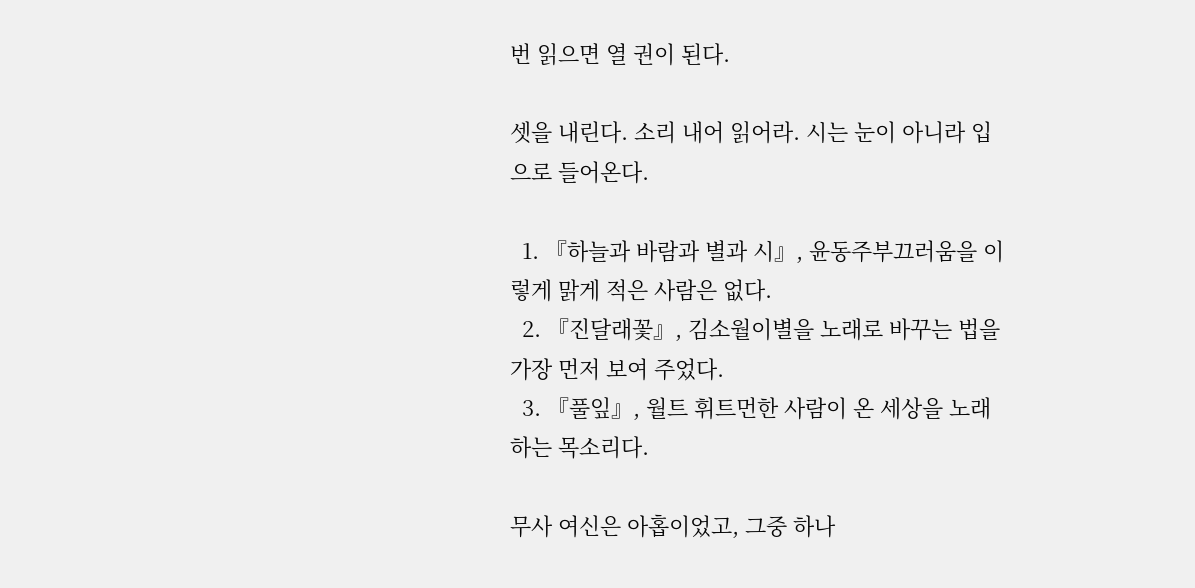번 읽으면 열 권이 된다.

셋을 내린다. 소리 내어 읽어라. 시는 눈이 아니라 입으로 들어온다.

  1. 『하늘과 바람과 별과 시』, 윤동주부끄러움을 이렇게 맑게 적은 사람은 없다.
  2. 『진달래꽃』, 김소월이별을 노래로 바꾸는 법을 가장 먼저 보여 주었다.
  3. 『풀잎』, 월트 휘트먼한 사람이 온 세상을 노래하는 목소리다.

무사 여신은 아홉이었고, 그중 하나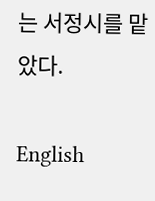는 서정시를 맡았다.

English